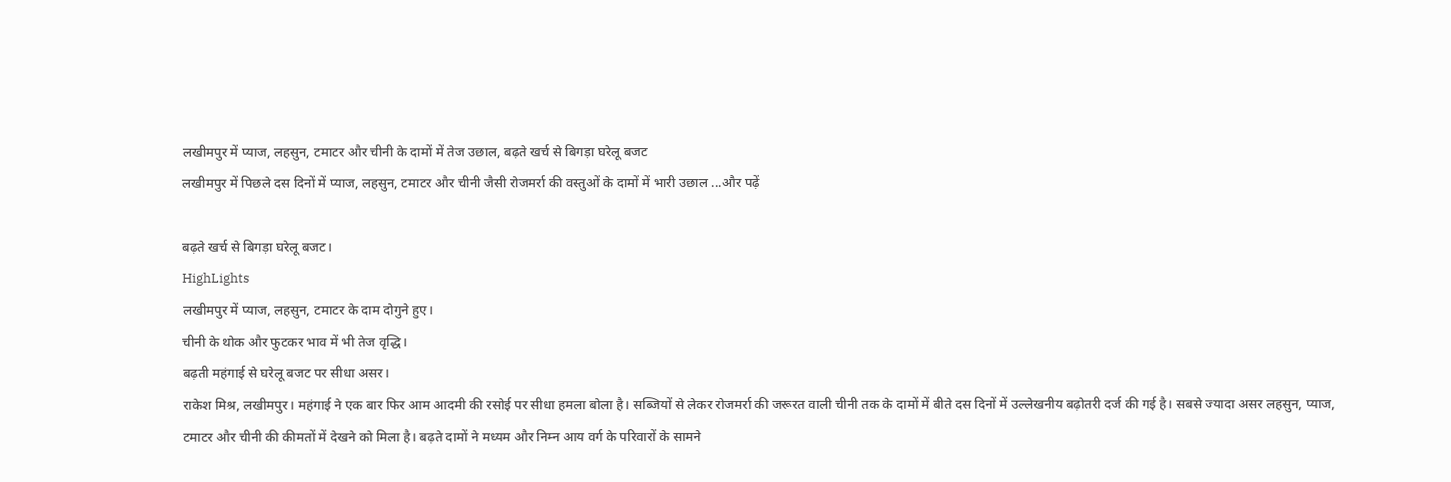लखीमपुर में प्याज, लहसुन, टमाटर और चीनी के दामों में तेज उछाल, बढ़ते खर्च से बिगड़ा घरेलू बजट
लखीमपुर में पिछले दस दिनों में प्याज, लहसुन, टमाटर और चीनी जैसी रोजमर्रा की वस्तुओं के दामों में भारी उछाल ...और पढ़ें

बढ़ते खर्च से बिगड़ा घरेलू बजट।
HighLights
लखीमपुर में प्याज, लहसुन, टमाटर के दाम दोगुने हुए।
चीनी के थोक और फुटकर भाव में भी तेज वृद्धि।
बढ़ती महंगाई से घरेलू बजट पर सीधा असर।
राकेश मिश्र, लखीमपुर। महंगाई ने एक बार फिर आम आदमी की रसोई पर सीधा हमला बोला है। सब्जियों से लेकर रोजमर्रा की जरूरत वाली चीनी तक के दामों में बीते दस दिनों में उल्लेखनीय बढ़ोतरी दर्ज की गई है। सबसे ज्यादा असर लहसुन, प्याज, टमाटर और चीनी की कीमतों में देखने को मिला है। बढ़ते दामों ने मध्यम और निम्न आय वर्ग के परिवारों के सामने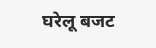घरेलू बजट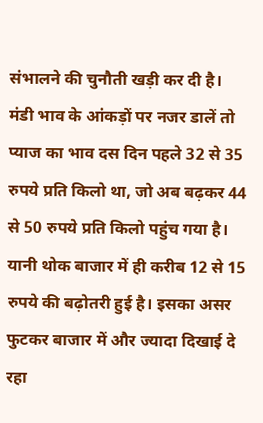संभालने की चुनौती खड़ी कर दी है।
मंडी भाव के आंकड़ों पर नजर डालें तो प्याज का भाव दस दिन पहले 32 से 35 रुपये प्रति किलो था, जो अब बढ़कर 44 से 50 रुपये प्रति किलो पहुंच गया है। यानी थोक बाजार में ही करीब 12 से 15 रुपये की बढ़ोतरी हुई है। इसका असर फुटकर बाजार में और ज्यादा दिखाई दे रहा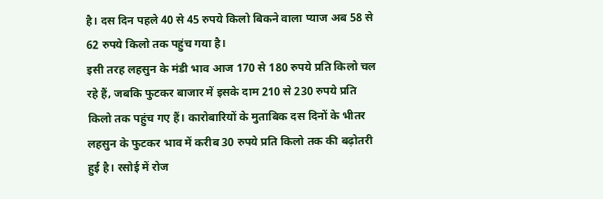है। दस दिन पहले 40 से 45 रुपये किलो बिकने वाला प्याज अब 58 से 62 रुपये किलो तक पहुंच गया है।
इसी तरह लहसुन के मंडी भाव आज 170 से 180 रुपये प्रति किलो चल रहे हैं, जबकि फुटकर बाजार में इसके दाम 210 से 230 रुपये प्रति किलो तक पहुंच गए हैं। कारोबारियों के मुताबिक दस दिनों के भीतर लहसुन के फुटकर भाव में करीब 30 रुपये प्रति किलो तक की बढ़ोतरी हुई है। रसोई में रोज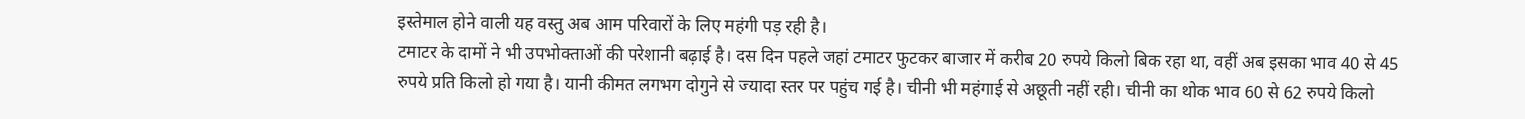इस्तेमाल होने वाली यह वस्तु अब आम परिवारों के लिए महंगी पड़ रही है।
टमाटर के दामों ने भी उपभोक्ताओं की परेशानी बढ़ाई है। दस दिन पहले जहां टमाटर फुटकर बाजार में करीब 20 रुपये किलो बिक रहा था, वहीं अब इसका भाव 40 से 45 रुपये प्रति किलो हो गया है। यानी कीमत लगभग दोगुने से ज्यादा स्तर पर पहुंच गई है। चीनी भी महंगाई से अछूती नहीं रही। चीनी का थोक भाव 60 से 62 रुपये किलो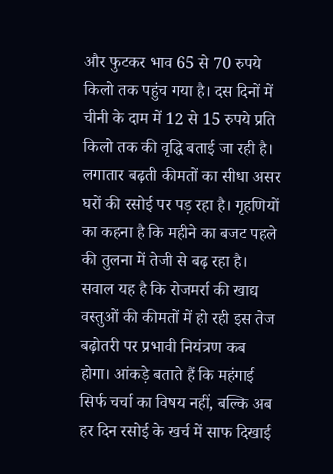और फुटकर भाव 65 से 70 रुपये किलो तक पहुंच गया है। दस दिनों में चीनी के दाम में 12 से 15 रुपये प्रति किलो तक की वृद्धि बताई जा रही है।
लगातार बढ़ती कीमतों का सीधा असर घरों की रसोई पर पड़ रहा है। गृहणियों का कहना है कि महीने का बजट पहले की तुलना में तेजी से बढ़ रहा है। सवाल यह है कि रोजमर्रा की खाद्य वस्तुओं की कीमतों में हो रही इस तेज बढ़ोतरी पर प्रभावी नियंत्रण कब होगा। आंकड़े बताते हैं कि महंगाई सिर्फ चर्चा का विषय नहीं, बल्कि अब हर दिन रसोई के खर्च में साफ दिखाई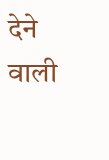देने वाली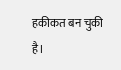हकीकत बन चुकी है।